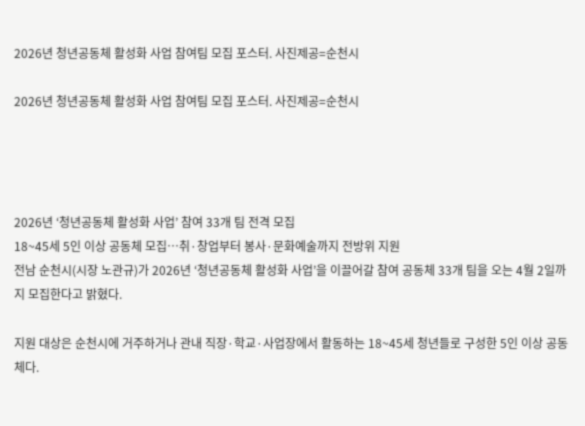2026년 청년공동체 활성화 사업 참여팀 모집 포스터. 사진제공=순천시

2026년 청년공동체 활성화 사업 참여팀 모집 포스터. 사진제공=순천시




2026년 ‘청년공동체 활성화 사업’ 참여 33개 팀 전격 모집
18~45세 5인 이상 공동체 모집…취·창업부터 봉사·문화예술까지 전방위 지원
전남 순천시(시장 노관규)가 2026년 ‘청년공동체 활성화 사업’을 이끌어갈 참여 공동체 33개 팀을 오는 4월 2일까지 모집한다고 밝혔다.

지원 대상은 순천시에 거주하거나 관내 직장·학교·사업장에서 활동하는 18~45세 청년들로 구성한 5인 이상 공동체다.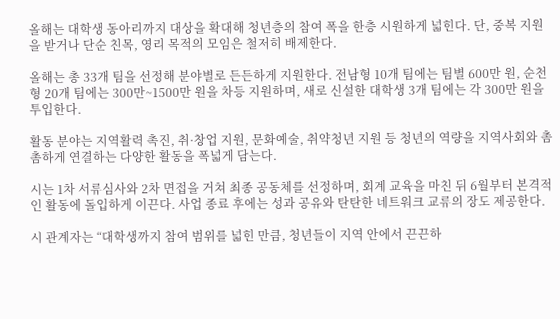올해는 대학생 동아리까지 대상을 확대해 청년층의 참여 폭을 한층 시원하게 넓힌다. 단, 중복 지원을 받거나 단순 친목, 영리 목적의 모임은 철저히 배제한다.

올해는 총 33개 팀을 선정해 분야별로 든든하게 지원한다. 전남형 10개 팀에는 팀별 600만 원, 순천형 20개 팀에는 300만~1500만 원을 차등 지원하며, 새로 신설한 대학생 3개 팀에는 각 300만 원을 투입한다.

활동 분야는 지역활력 촉진, 취·창업 지원, 문화예술, 취약청년 지원 등 청년의 역량을 지역사회와 촘촘하게 연결하는 다양한 활동을 폭넓게 담는다.

시는 1차 서류심사와 2차 면접을 거쳐 최종 공동체를 선정하며, 회계 교육을 마친 뒤 6월부터 본격적인 활동에 돌입하게 이끈다. 사업 종료 후에는 성과 공유와 탄탄한 네트워크 교류의 장도 제공한다.

시 관계자는 “대학생까지 참여 범위를 넓힌 만큼, 청년들이 지역 안에서 끈끈하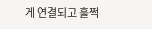게 연결되고 훌쩍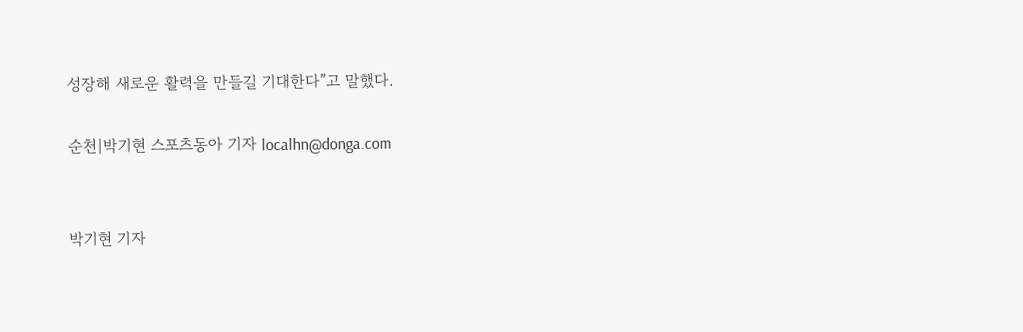성장해 새로운 활력을 만들길 기대한다”고 말했다.

순천|박기현 스포츠동아 기자 localhn@donga.com


박기현 기자